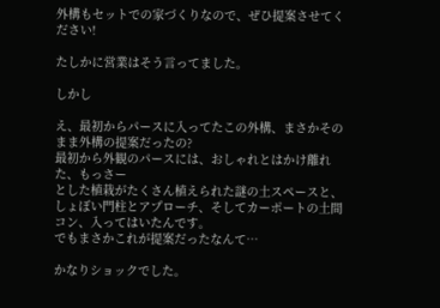外構もセットでの家づくりなので、ぜひ提案させてください!

たしかに営業はそう言ってました。

しかし

え、最初からパースに入ってたこの外構、まさかそのまま外構の提案だったの?
最初から外観のパースには、おしゃれとはかけ離れた、もっさー
とした植栽がたくさん植えられた謎の土スペースと、しょぼい門柱とアプローチ、そしてカーポートの土間コン、入ってはいたんです。
でもまさかこれが提案だったなんて…

かなりショックでした。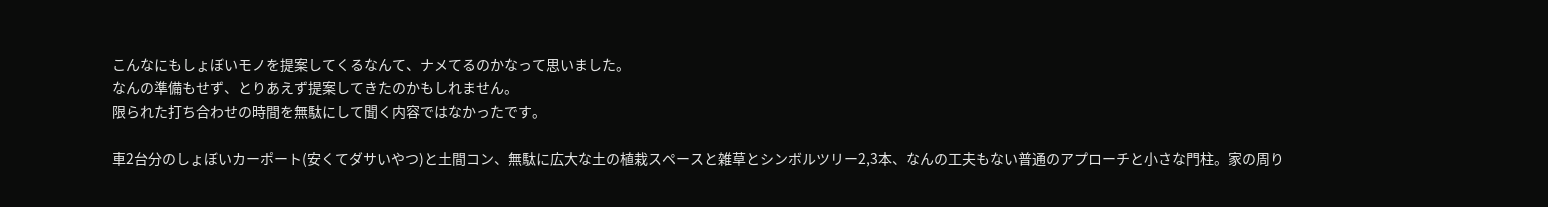こんなにもしょぼいモノを提案してくるなんて、ナメてるのかなって思いました。
なんの準備もせず、とりあえず提案してきたのかもしれません。
限られた打ち合わせの時間を無駄にして聞く内容ではなかったです。

車2台分のしょぼいカーポート(安くてダサいやつ)と土間コン、無駄に広大な土の植栽スペースと雑草とシンボルツリー2,3本、なんの工夫もない普通のアプローチと小さな門柱。家の周り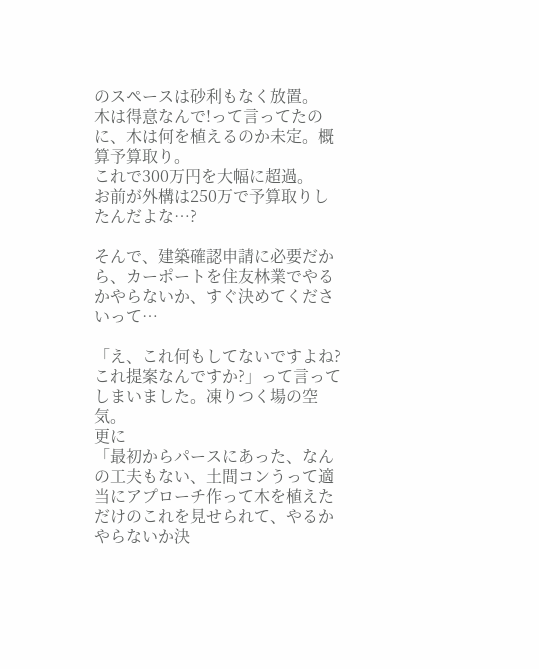のスペースは砂利もなく放置。
木は得意なんで!って言ってたのに、木は何を植えるのか未定。概算予算取り。
これで300万円を大幅に超過。
お前が外構は250万で予算取りしたんだよな…?

そんで、建築確認申請に必要だから、カーポートを住友林業でやるかやらないか、すぐ決めてくださいって…

「え、これ何もしてないですよね?これ提案なんですか?」って言ってしまいました。凍りつく場の空気。
更に
「最初からパースにあった、なんの工夫もない、土間コンうって適当にアプローチ作って木を植えただけのこれを見せられて、やるかやらないか決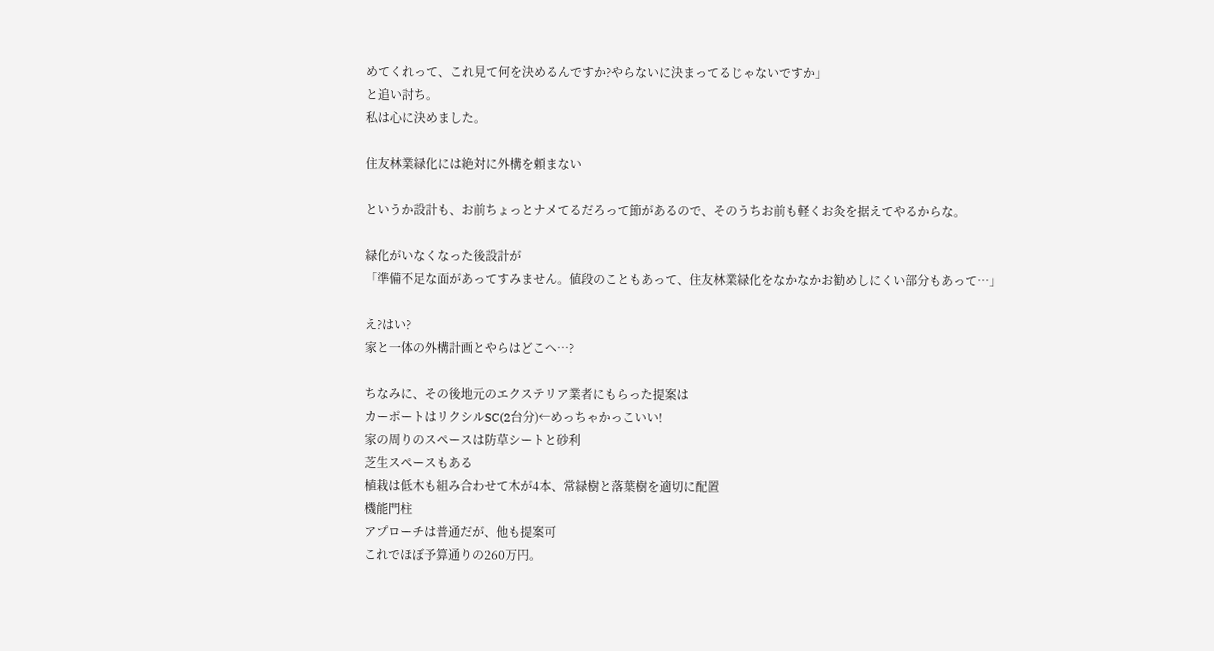めてくれって、これ見て何を決めるんですか?やらないに決まってるじゃないですか」
と追い討ち。
私は心に決めました。

住友林業緑化には絶対に外構を頼まない

というか設計も、お前ちょっとナメてるだろって節があるので、そのうちお前も軽くお灸を据えてやるからな。

緑化がいなくなった後設計が
「準備不足な面があってすみません。値段のこともあって、住友林業緑化をなかなかお勧めしにくい部分もあって…」

え?はい?
家と一体の外構計画とやらはどこへ…?

ちなみに、その後地元のエクステリア業者にもらった提案は
カーポートはリクシルSC(2台分)←めっちゃかっこいい!
家の周りのスペースは防草シートと砂利
芝生スペースもある
植栽は低木も組み合わせて木が4本、常緑樹と落葉樹を適切に配置
機能門柱
アプローチは普通だが、他も提案可
これでほぼ予算通りの260万円。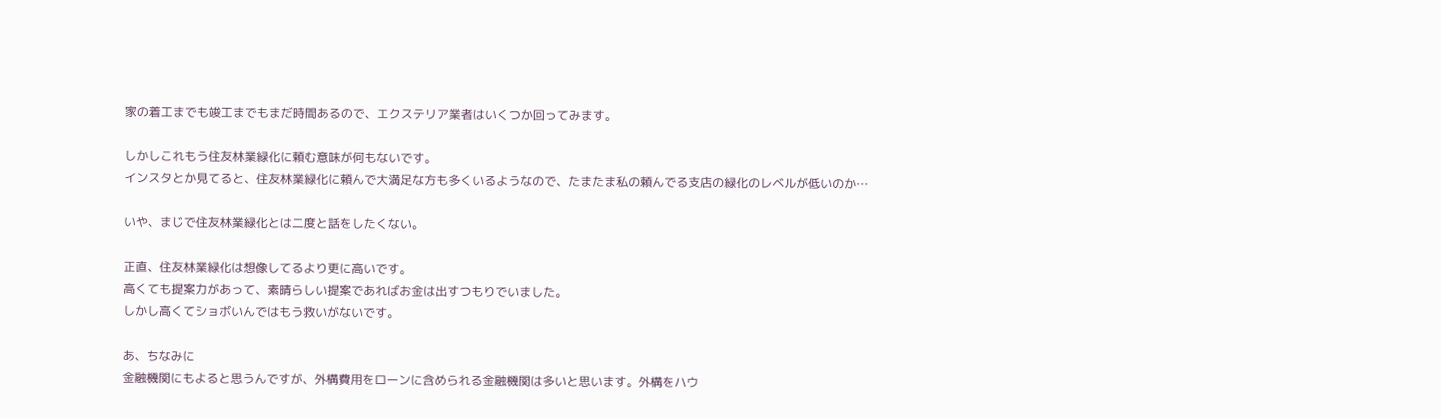家の着工までも竣工までもまだ時間あるので、エクステリア業者はいくつか回ってみます。

しかしこれもう住友林業緑化に頼む意味が何もないです。
インスタとか見てると、住友林業緑化に頼んで大満足な方も多くいるようなので、たまたま私の頼んでる支店の緑化のレベルが低いのか…

いや、まじで住友林業緑化とは二度と話をしたくない。

正直、住友林業緑化は想像してるより更に高いです。
高くても提案力があって、素晴らしい提案であればお金は出すつもりでいました。
しかし高くてショボいんではもう救いがないです。

あ、ちなみに
金融機関にもよると思うんですが、外構費用をローンに含められる金融機関は多いと思います。外構をハウ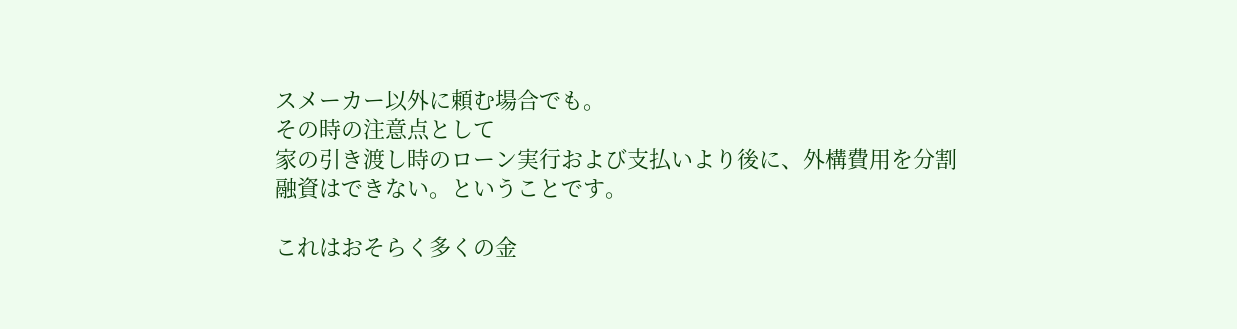スメーカー以外に頼む場合でも。
その時の注意点として
家の引き渡し時のローン実行および支払いより後に、外構費用を分割融資はできない。ということです。

これはおそらく多くの金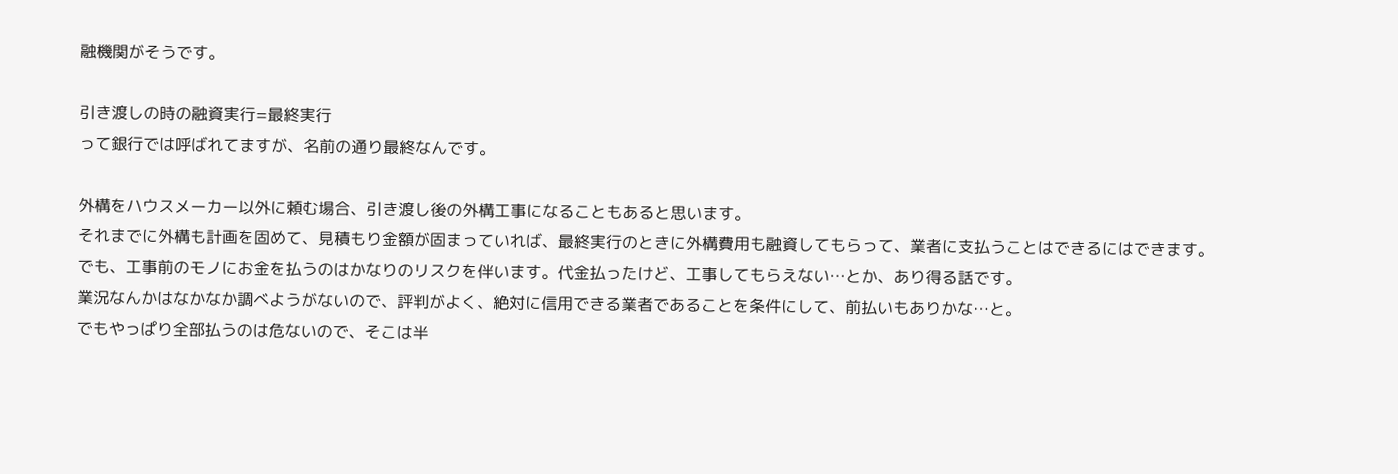融機関がそうです。

引き渡しの時の融資実行=最終実行
って銀行では呼ばれてますが、名前の通り最終なんです。

外構をハウスメーカー以外に頼む場合、引き渡し後の外構工事になることもあると思います。
それまでに外構も計画を固めて、見積もり金額が固まっていれば、最終実行のときに外構費用も融資してもらって、業者に支払うことはできるにはできます。
でも、工事前のモノにお金を払うのはかなりのリスクを伴います。代金払ったけど、工事してもらえない…とか、あり得る話です。
業況なんかはなかなか調べようがないので、評判がよく、絶対に信用できる業者であることを条件にして、前払いもありかな…と。
でもやっぱり全部払うのは危ないので、そこは半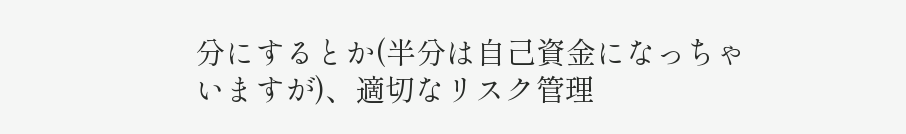分にするとか(半分は自己資金になっちゃいますが)、適切なリスク管理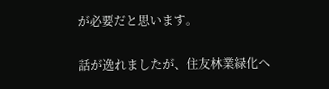が必要だと思います。

話が逸れましたが、住友林業緑化へ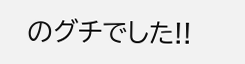のグチでした!!